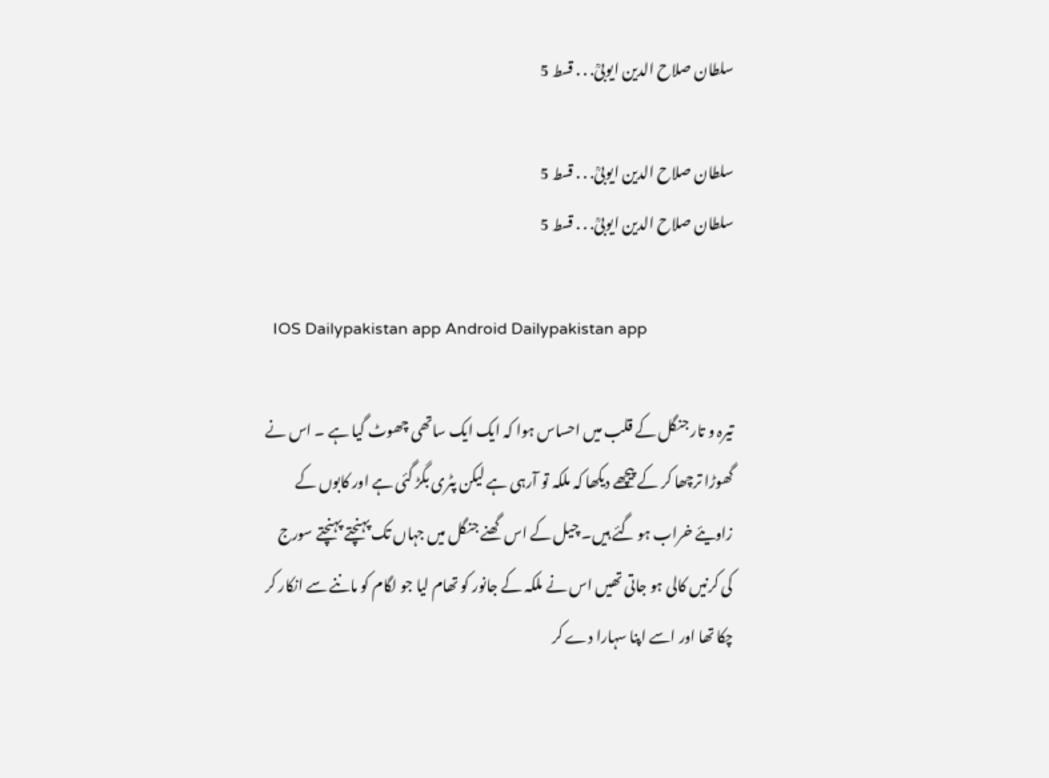سلطان صلاح الدین ایوبیؒ. . . قسط 5

سلطان صلاح الدین ایوبیؒ. . . قسط 5
سلطان صلاح الدین ایوبیؒ. . . قسط 5

  IOS Dailypakistan app Android Dailypakistan app

تیرہ و تار جنگل کے قلب میں احساس ہوا کہ ایک ایک ساتھی چھوٹ گیا ہے ۔ اس نے گھوڑا ترچھا کر کے پیچھے دیکھا کہ ملکہ تو آرہی ہے لیکن پٹری بگڑ گئی ہے اور کابوں کے زاویئے خراب ہو گئے ہیں۔ چیل کے اس گھنے جنگل میں جہاں تک پہنچتے پہنچتے سورج کی کرنیں کالی ہو جاتی تھیں اس نے ملکہ کے جانور کو تھام لیا جو لگام کو ماننے سے انکار کر چکا تھا اور اسے اپنا سہارا دے کر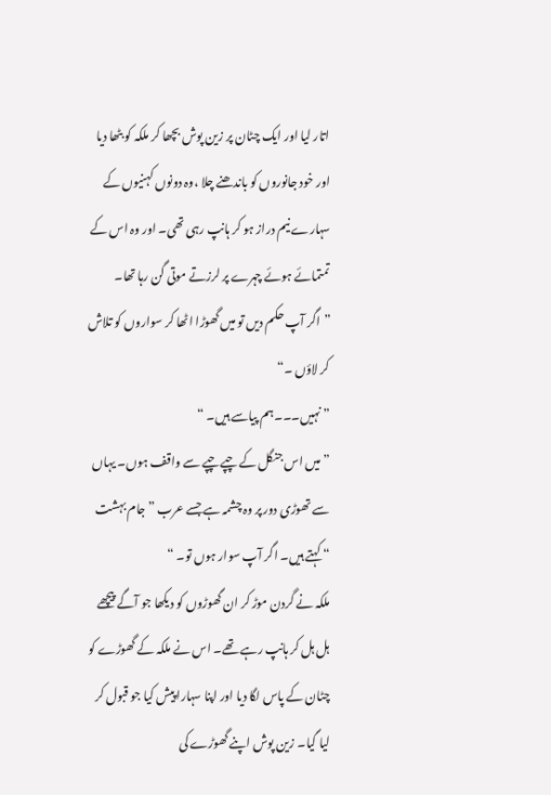اتار لیا اور ایک چٹان پر زین پوش بچھا کر ملکہ کو بٹھا دیا اور خود جانوروں کو باندھنے چلا ،وہ دونوں کہنیوں کے سہارے نیم دراز ہو کر ہانپ رہی تھی۔ اور وہ اس کے تمتمائے ہوئے چہرے پر لرزتے موتی گن رہا تھا۔
”اگر آپ حکم دیں تو میں گھوڑا اٹھا کر سواروں کو تلاش کر لاؤں ۔“
”نہیں۔۔۔ہم پیاسے ہیں۔ “
”میں اس جنگل کے چپے چپے سے واقف ہوں۔ یہاں سے تھوڑی دور پر وہ چشمہ ہے جسے عرب ”جام بہشت “ کہتے ہیں۔ اگر آپ سوار ہوں تو۔ “
ملکہ نے گردن موڑ کر ان گھوڑوں کو دیکھا جو آگے پیچھے ہل ہل کر ہانپ رہے تھے۔ اس نے ملکہ کے گھوڑے کو چٹان کے پاس لگا دیا اور اپنا سہارا پیش کیا جو قبول کر لیا گیا۔ زین پوش اپنے گھوڑے کی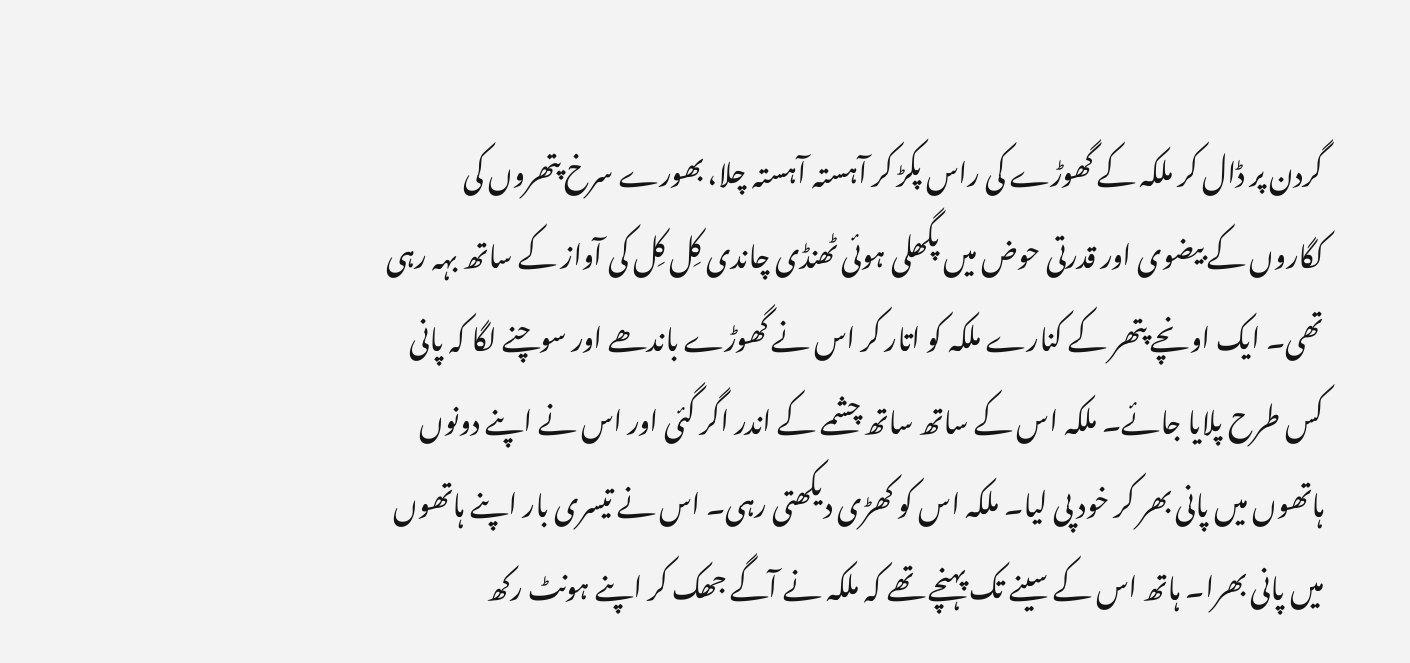گردن پر ڈال کر ملکہ کے گھوڑے کی راس پکڑ کر آہستہ آہستہ چلا، بھورے سرخ پتھروں کی کگاروں کے بیضوی اور قدرتی حوض میں پگھلی ہوئی ٹھنڈی چاندی کِل کِل کی آواز کے ساتھ بہہ رہی تھی۔ ایک اونچے پتھر کے کنارے ملکہ کو اتار کر اس نے گھوڑے باندھے اور سوچنے لگا کہ پانی کس طرح پلایا جائے۔ ملکہ اس کے ساتھ ساتھ چشمے کے اندر اگر گئی اور اس نے اپنے دونوں ہاتھوں میں پانی بھر کر خود پی لیا۔ ملکہ اس کو کھڑی دیکھتی رہی۔ اس نے تیسری بار اپنے ہاتھوں میں پانی بھرا۔ ہاتھ اس کے سینے تک پہنچے تھے کہ ملکہ نے آگے جھک کر اپنے ہونٹ رکھ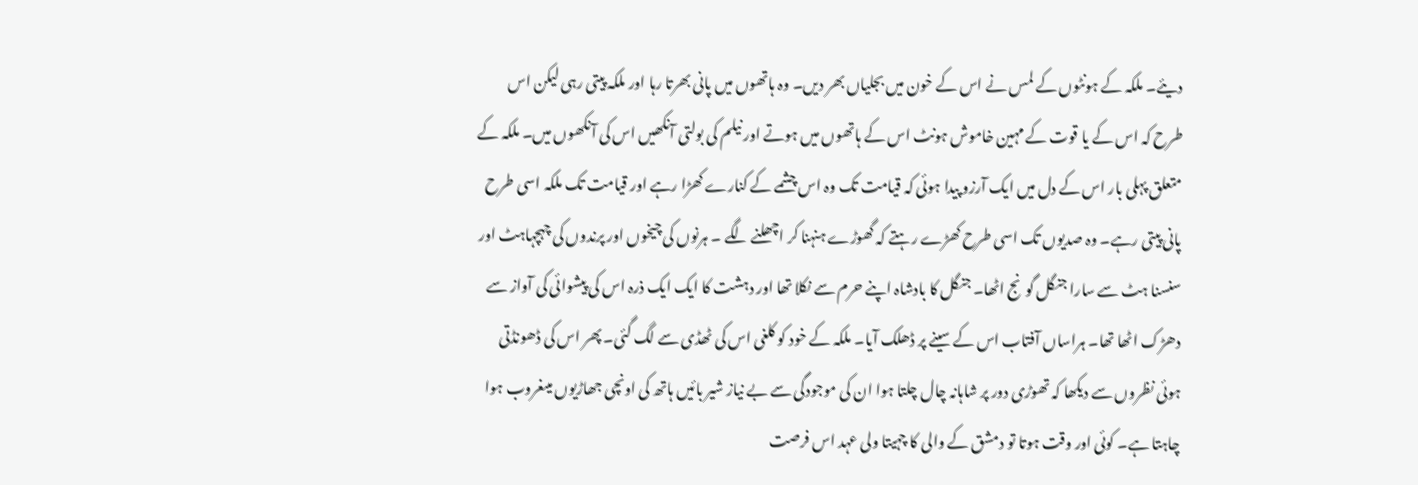دیئے۔ ملکہ کے ہونٹوں کے لمس نے اس کے خون میں بجلیاں بھر دیں۔ وہ ہاتھوں میں پانی بھرتا رہا اور ملکہ پیتی رہی لیکن اس طرح کہ اس کے یا قوت کے مہین خاموش ہونٹ اس کے ہاتھوں میں ہوتے اور نیلم کی بولتی آنکھیں اس کی آنکھوں میں۔ ملکہ کے متعلق پہلی بار اس کے دل میں ایک آرزو پیدا ہوئی کہ قیامت تک وہ اس چشمے کے کنارے کھڑا رہے اور قیامت تک ملکہ اسی طرح پانی پیتی رہے۔ وہ صدیوں تک اسی طرح کھڑے رہتے کہ گھوڑے ہنہنا کر اچھلنے لگے ۔ ہرنوں کی چیخوں اور پرندوں کی چہچہاہٹ اور سنسنا ہٹ سے سارا جنگل گونج اٹھا۔ جنگل کا بادشاہ اپنے حرم سے نکلا تھا اور دہشت کا ایک ایک ذرہ اس کی پیشوائی کی آواز سے دھڑک اٹھا تھا۔ ہراساں آفتاب اس کے سینے پر ڈھلک آیا۔ ملکہ کے خود کو کلغی اس کی ٹھڈی سے لگ گئی۔ پھر اس کی ڈھونڈتی ہوئی نظروں سے دیکھا کہ تھوڑی دور پر شاہانہ چال چلتا ہوا ان کی موجودگی سے بے نیاز شیر بائیں ہاتھ کی اونچی جھاڑیوں میںغروب ہوا چاہتا ہے۔ کوئی اور وقت ہوتا تو دمشق کے والی کا چہیتا ولی عہد اس فرصت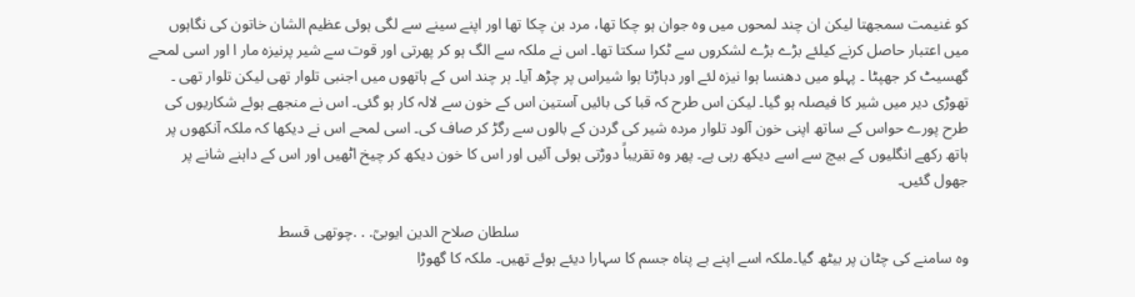کو غنیمت سمجھتا لیکن ان چند لمحوں میں وہ جوان ہو چکا تھا، مرد بن چکا تھا اور اپنے سینے سے لگی ہوئی عظیم الشان خاتون کی نگاہوں میں اعتبار حاصل کرنے کیلئے بڑے بڑے لشکروں سے ٹکرا سکتا تھا۔ اس نے ملکہ سے الگ ہو کر پھرتی اور قوت سے شیر پرنیزہ مار ا اور اسی لمحے گھسیٹ کر جھپٹا ۔ پہلو میں دھنسا ہوا نیزہ لئے اور دہاڑتا ہوا شیراس پر چڑھ آیا۔ ہر چند اس کے ہاتھوں میں اجنبی تلوار تھی لیکن تلوار تھی ۔ تھوڑی دیر میں شیر کا فیصلہ ہو گیا۔ لیکن اس طرح کہ قبا کی بائیں آستین اس کے خون سے لالہ کار ہو گئی۔ اس نے منجھے ہوئے شکاریوں کی طرح پورے حواس کے ساتھ اپنی خون آلود تلوار مردہ شیر کی گردن کے بالوں سے رگڑ کر صاف کی۔ اسی لمحے اس نے دیکھا کہ ملکہ آنکھوں پر ہاتھ رکھے انگلیوں کے بیچ سے اسے دیکھ رہی ہے۔ پھر وہ تقریباً دوڑتی ہوئی آئیں اور اس کا خون دیکھ کر چیخ اٹھیں اور اس کے داہنے شانے پر جھول گئیں۔

                                                                                                                   سلطان صلاح الدین ایوبیؒ. . .چوتھی قسط
وہ سامنے کی چٹان پر بیٹھ گیا۔ملکہ اسے اپنے بے پناہ جسم کا سہارا دیئے ہوئے تھیں۔ ملکہ کا گھوڑا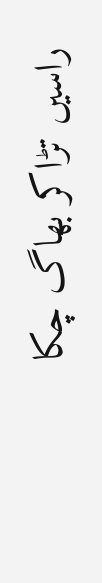راسیں تڑاکر بھاگ چکا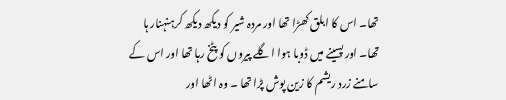تھا۔ اس کا ابلق کھڑا تھا اور مردہ شیر کو دیکھ دیکھ کرہنہنار ہا تھا۔ اور پسینے میں ڈوبا ہوا اگلے پیروں کو پٹخ رہا تھا اور اس کے سامنے زرد ریشم کا زین پوش پڑا تھا ۔ وہ اٹھا اور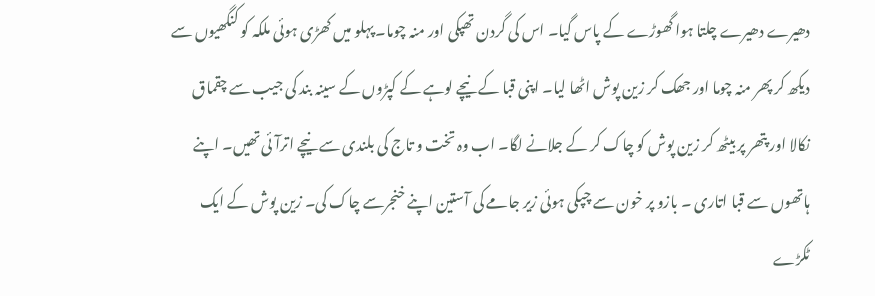دھیرے دھیرے چلتا ہوا گھوڑے کے پاس گیا۔ اس کی گردن تھپکی اور منہ چوما۔ پہلو میں کھڑی ہوئی ملکہ کو کنگھیوں سے دیکھ کر پھر منہ چوما اور جھک کر زین پوش اٹھا لیا۔ اپنی قبا کے نیچے لوہے کے کپڑوں کے سینہ بند کی جیب سے چقماق نکالا اور پتھر پر بیٹھ کر زین پوش کو چاک کر کے جلانے لگا۔ اب وہ تخت و تاج کی بلندی سے نیچے اترآئی تھیں۔ اپنے ہاتھوں سے قبا اتاری ۔ بازو پر خون سے چپکی ہوئی زیر جامے کی آستین اپنے خنجرسے چاک کی۔ زین پوش کے ایک ٹکڑے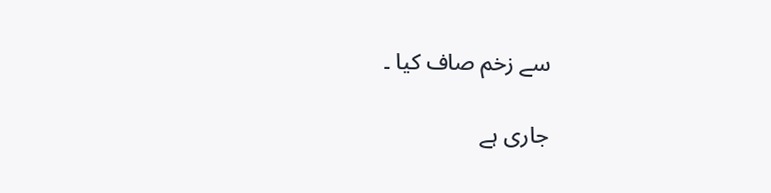سے زخم صاف کیا ۔

جاری ہے